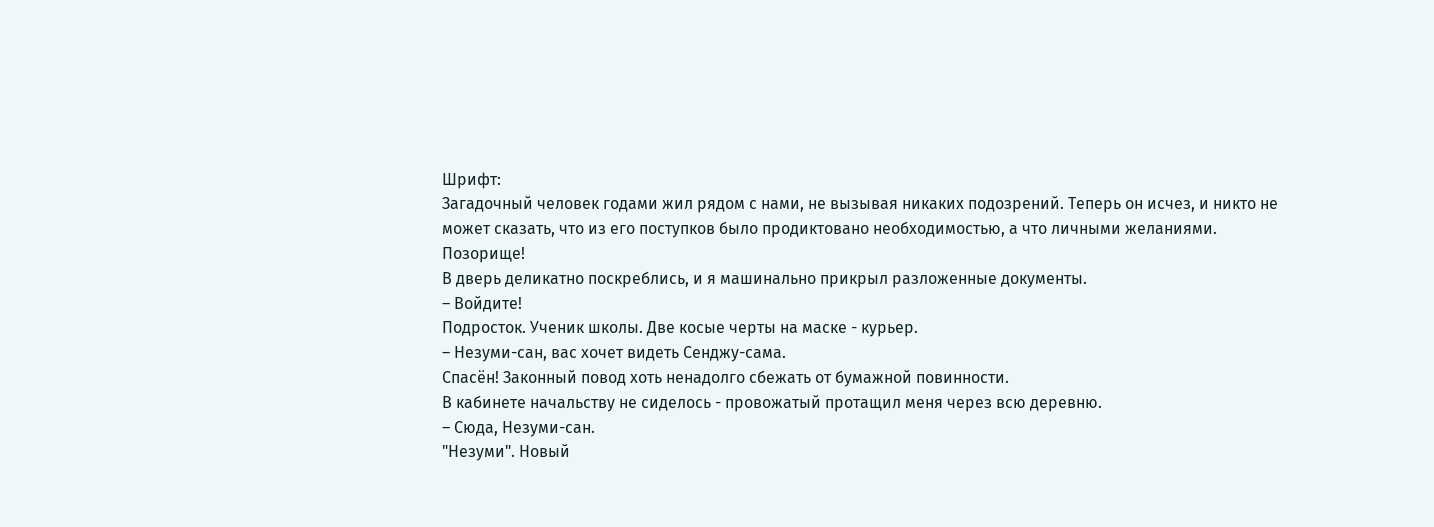Шрифт:
Загадочный человек годами жил рядом с нами, не вызывая никаких подозрений. Теперь он исчез, и никто не может сказать, что из его поступков было продиктовано необходимостью, а что личными желаниями. Позорище!
В дверь деликатно поскреблись, и я машинально прикрыл разложенные документы.
– Войдите!
Подросток. Ученик школы. Две косые черты на маске - курьер.
– Незуми-сан, вас хочет видеть Сенджу-сама.
Спасён! Законный повод хоть ненадолго сбежать от бумажной повинности.
В кабинете начальству не сиделось - провожатый протащил меня через всю деревню.
– Сюда, Незуми-сан.
"Незуми". Новый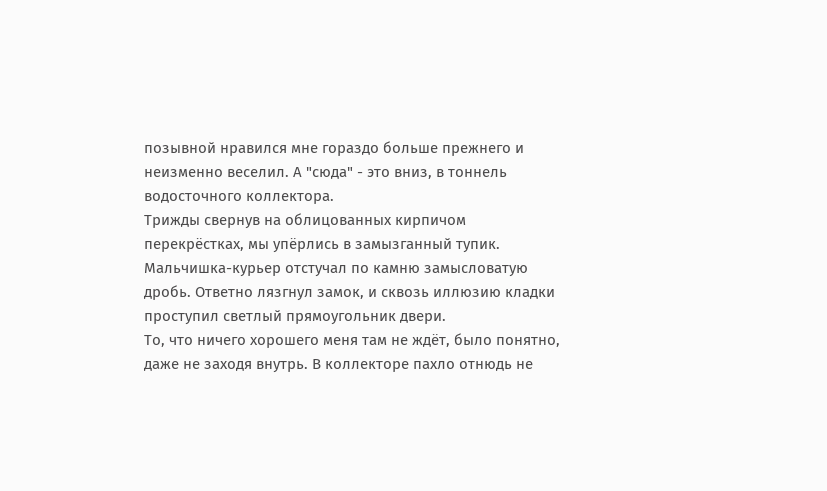позывной нравился мне гораздо больше прежнего и неизменно веселил. А "сюда" - это вниз, в тоннель водосточного коллектора.
Трижды свернув на облицованных кирпичом перекрёстках, мы упёрлись в замызганный тупик. Мальчишка-курьер отстучал по камню замысловатую дробь. Ответно лязгнул замок, и сквозь иллюзию кладки проступил светлый прямоугольник двери.
То, что ничего хорошего меня там не ждёт, было понятно, даже не заходя внутрь. В коллекторе пахло отнюдь не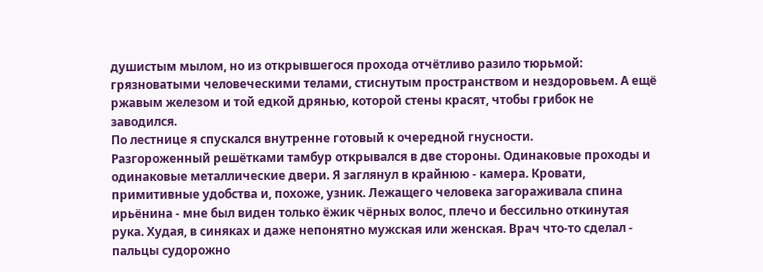душистым мылом, но из открывшегося прохода отчётливо разило тюрьмой: грязноватыми человеческими телами, стиснутым пространством и нездоровьем. А ещё ржавым железом и той едкой дрянью, которой стены красят, чтобы грибок не заводился.
По лестнице я спускался внутренне готовый к очередной гнусности.
Разгороженный решётками тамбур открывался в две стороны. Одинаковые проходы и одинаковые металлические двери. Я заглянул в крайнюю - камера. Кровати, примитивные удобства и, похоже, узник. Лежащего человека загораживала спина ирьёнина - мне был виден только ёжик чёрных волос, плечо и бессильно откинутая рука. Худая, в синяках и даже непонятно мужская или женская. Врач что-то сделал - пальцы судорожно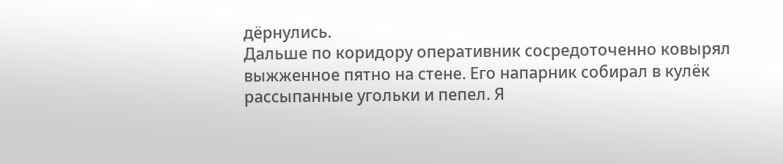дёрнулись.
Дальше по коридору оперативник сосредоточенно ковырял выжженное пятно на стене. Его напарник собирал в кулёк рассыпанные угольки и пепел. Я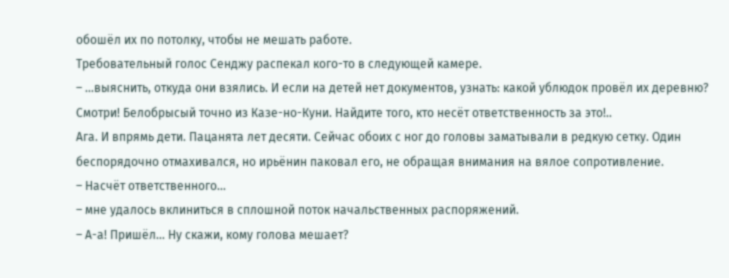обошёл их по потолку, чтобы не мешать работе.
Требовательный голос Сенджу распекал кого-то в следующей камере.
– ...выяснить, откуда они взялись. И если на детей нет документов, узнать: какой ублюдок провёл их деревню? Смотри! Белобрысый точно из Казе-но-Куни. Найдите того, кто несёт ответственность за это!..
Ага. И впрямь дети. Пацанята лет десяти. Сейчас обоих с ног до головы заматывали в редкую сетку. Один беспорядочно отмахивался, но ирьёнин паковал его, не обращая внимания на вялое сопротивление.
– Насчёт ответственного...
– мне удалось вклиниться в сплошной поток начальственных распоряжений.
– А-а! Пришёл... Ну скажи, кому голова мешает?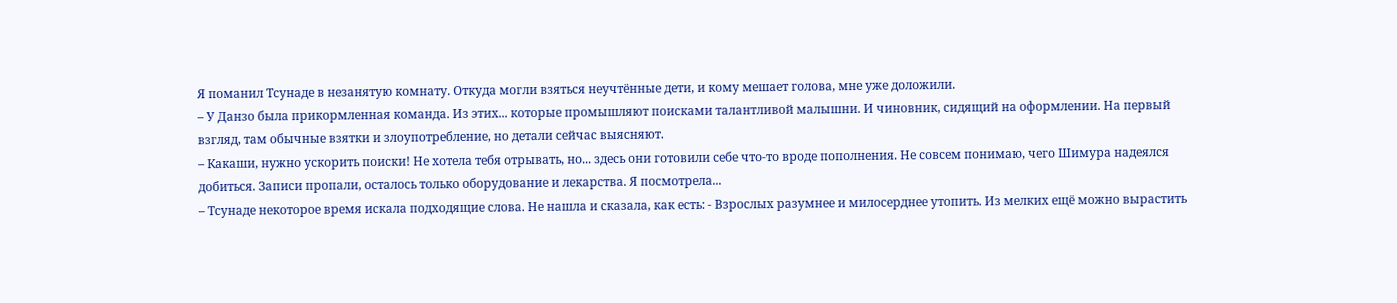Я поманил Тсунаде в незанятую комнату. Откуда могли взяться неучтённые дети, и кому мешает голова, мне уже доложили.
– У Данзо была прикормленная команда. Из этих... которые промышляют поисками талантливой малышни. И чиновник, сидящий на оформлении. На первый взгляд, там обычные взятки и злоупотребление, но детали сейчас выясняют.
– Какаши, нужно ускорить поиски! Не хотела тебя отрывать, но... здесь они готовили себе что-то вроде пополнения. Не совсем понимаю, чего Шимура надеялся добиться. Записи пропали, осталось только оборудование и лекарства. Я посмотрела...
– Тсунаде некоторое время искала подходящие слова. Не нашла и сказала, как есть: - Взрослых разумнее и милосерднее утопить. Из мелких ещё можно вырастить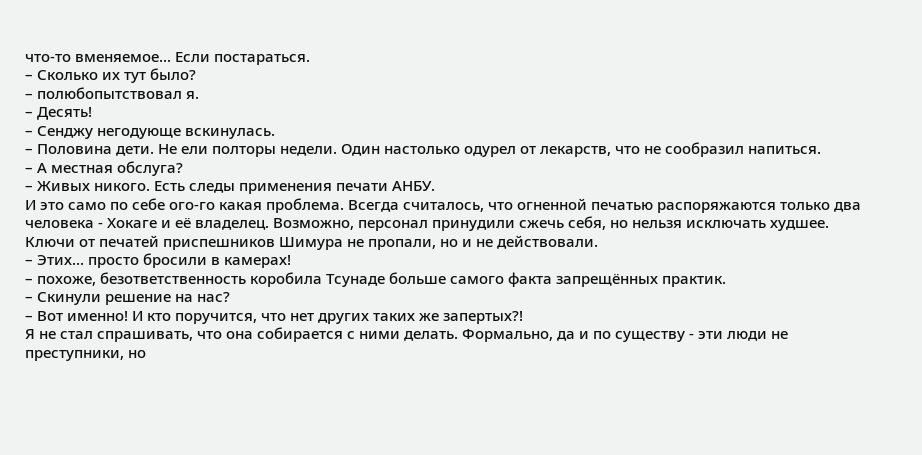что-то вменяемое... Если постараться.
– Сколько их тут было?
– полюбопытствовал я.
– Десять!
– Сенджу негодующе вскинулась.
– Половина дети. Не ели полторы недели. Один настолько одурел от лекарств, что не сообразил напиться.
– А местная обслуга?
– Живых никого. Есть следы применения печати АНБУ.
И это само по себе ого-го какая проблема. Всегда считалось, что огненной печатью распоряжаются только два человека - Хокаге и её владелец. Возможно, персонал принудили сжечь себя, но нельзя исключать худшее. Ключи от печатей приспешников Шимура не пропали, но и не действовали.
– Этих... просто бросили в камерах!
– похоже, безответственность коробила Тсунаде больше самого факта запрещённых практик.
– Скинули решение на нас?
– Вот именно! И кто поручится, что нет других таких же запертых?!
Я не стал спрашивать, что она собирается с ними делать. Формально, да и по существу - эти люди не преступники, но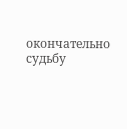окончательно судьбу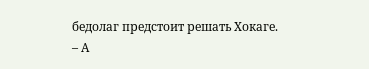бедолаг предстоит решать Хокаге.
– А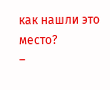как нашли это место?
–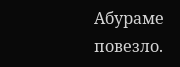Абураме повезло.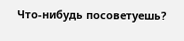Что-нибудь посоветуешь?